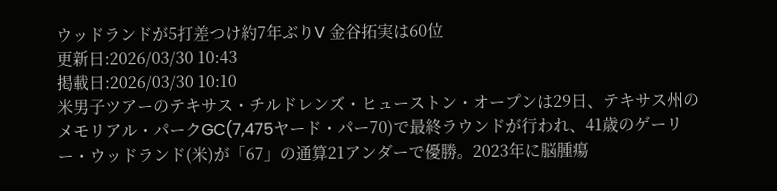ウッドランドが5打差つけ約7年ぶりV 金谷拓実は60位
更新日:2026/03/30 10:43
掲載日:2026/03/30 10:10
米男子ツアーのテキサス・チルドレンズ・ヒューストン・オープンは29日、テキサス州のメモリアル・パークGC(7,475ヤード・パー70)で最終ラウンドが行われ、41歳のゲーリー・ウッドランド(米)が「67」の通算21アンダーで優勝。2023年に脳腫瘍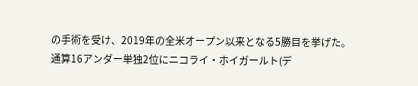の手術を受け、2019年の全米オープン以来となる5勝目を挙げた。
通算16アンダー単独2位にニコライ・ホイガールト(デ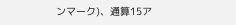ンマーク)、通算15ア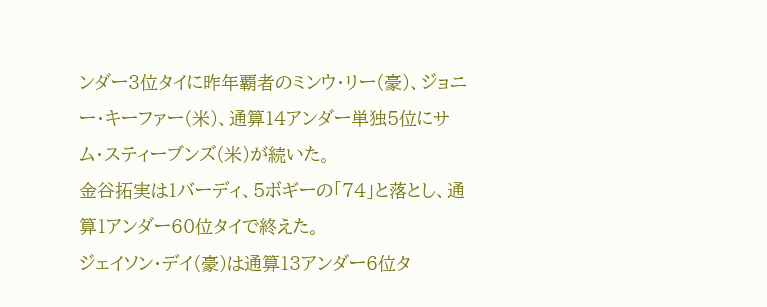ンダー3位タイに昨年覇者のミンウ・リー(豪)、ジョニー・キーファー(米)、通算14アンダー単独5位にサム・スティーブンズ(米)が続いた。
金谷拓実は1バーディ、5ボギーの「74」と落とし、通算1アンダー60位タイで終えた。
ジェイソン・デイ(豪)は通算13アンダー6位タ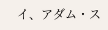イ、アダム・ス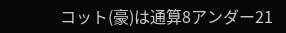コット(豪)は通算8アンダー21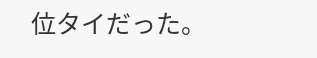位タイだった。